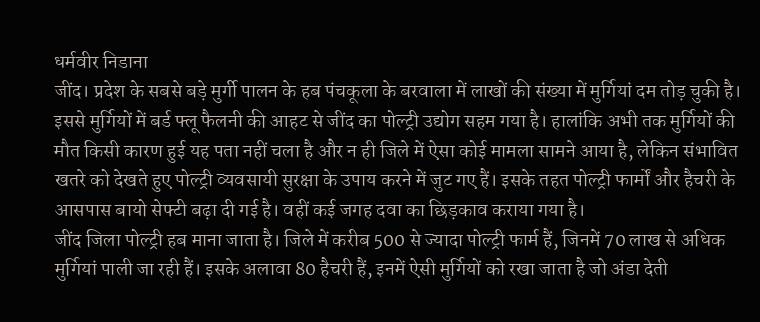धर्मवीर निडाना
जींद। प्रदेश के सबसे बड़े मुर्गी पालन के हब पंचकूला के बरवाला में लाखों की संख्या में मुर्गियां दम तोड़ चुकी है। इससे मुर्गियों में बर्ड फ्लू फैलनी की आहट से जींद का पोल्ट्री उद्योग सहम गया है। हालांकि अभी तक मुर्गियों की मौत किसी कारण हुई यह पता नहीं चला है और न ही जिले में ऐसा कोई मामला सामने आया है, लेकिन संभावित खतरे को देखते हुए पोल्ट्री व्यवसायी सुरक्षा के उपाय करने में जुट गए हैं। इसके तहत पोल्ट्री फार्मों और हैचरी के आसपास बायो सेफ्टी बढ़ा दी गई है। वहीं कई जगह दवा का छिड़काव कराया गया है।
जींद जिला पोल्ट्री हब माना जाता है। जिले में करीब 500 से ज्यादा पोल्ट्री फार्म हैं, जिनमें 70 लाख से अधिक मुर्गियां पाली जा रही हैं। इसके अलावा 80 हैचरी हैं, इनमें ऐसी मुर्गियों को रखा जाता है जो अंडा देती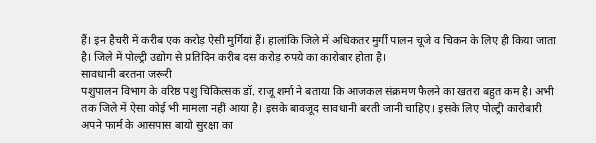हैं। इन हैचरी में करीब एक करोड़ ऐसी मुर्गियां हैं। हालांकि जिले में अधिकतर मुर्गी पालन चूजे व चिकन के लिए ही किया जाता है। जिले में पोल्ट्री उद्योग से प्रतिदिन करीब दस करोड़ रुपये का कारोबार होता है।
सावधानी बरतना जरूरी
पशुपालन विभाग के वरिष्ठ पशु चिकित्सक डॉ. राजू शर्मा ने बताया कि आजकल संक्रमण फैलने का खतरा बहुत कम है। अभी तक जिले में ऐसा कोई भी मामला नहीं आया है। इसके बावजूद सावधानी बरती जानी चाहिए। इसके लिए पोल्ट्री कारोबारी अपने फार्म के आसपास बायो सुरक्षा का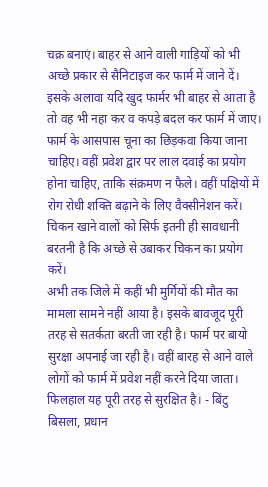चक्र बनाएं। बाहर से आने वाली गाड़ियों को भी अच्छे प्रकार से सैनिटाइज कर फार्म में जाने दें। इसके अलावा यदि खुद फार्मर भी बाहर से आता है तो वह भी नहा कर व कपड़े बदल कर फार्म में जाए। फार्म के आसपास चूना का छिड़कवा किया जाना चाहिए। वहीं प्रवेश द्वार पर लाल दवाई का प्रयोग होना चाहिए, ताकि संक्रमण न फैले। वहीं पक्षियों में रोग रोधी शक्ति बढ़ाने के लिए वैक्सीनेशन करें। चिकन खाने वालों को सिर्फ इतनी ही सावधानी बरतनी है कि अच्छे से उबाकर चिकन का प्रयोग करें।
अभी तक जिले में कहीं भी मुर्गियों की मौत का मामला सामने नहीं आया है। इसके बावजूद पूरी तरह से सतर्कता बरती जा रही है। फार्म पर बायो सुरक्षा अपनाई जा रही है। वहीं बारह से आने वाले लोगों को फार्म में प्रवेश नहीं करने दिया जाता। फिलहाल यह पूरी तरह से सुरक्षित है। - बिंटु बिसला, प्रधान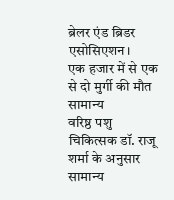ब्रेलर एंड ब्रिडर एसोसिएशन।
एक हजार में से एक से दो मुर्गी की मौत सामान्य
वरिष्ठ पशु चिकित्सक डॉ. राजू शर्मा के अनुसार सामान्य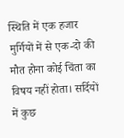स्थिति में एक हजार मुर्गियों में से एक-दो की मौत होना कोई चिंता का विषय नहीं होता। सर्दियों में कुछ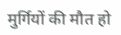मुर्गियों की मौत हो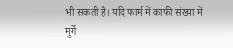भी सकती है। यदि फार्म में काफी संख्या में मुर्गे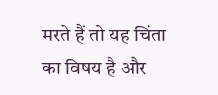मरते हैं तो यह चिंता का विषय है और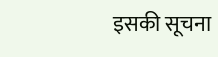इसकी सूचना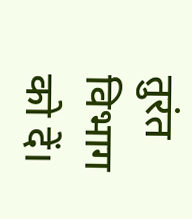तुरंत विभाग को दें।